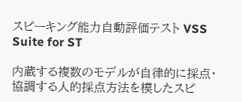スピーキング能力自動評価テスト VSS Suite for ST

内蔵する複数のモデルが自律的に採点・協調する人的採点方法を模したスピ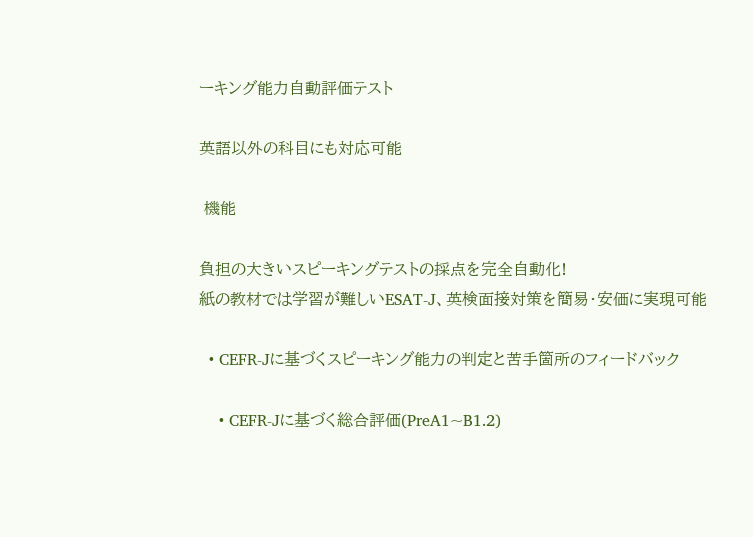ーキング能力自動評価テスト

英語以外の科目にも対応可能

 機能

負担の大きいスピーキングテストの採点を完全自動化!
紙の教材では学習が難しいESAT-J、英検面接対策を簡易・安価に実現可能

  • CEFR-Jに基づくスピーキング能力の判定と苦手箇所のフィードバック

    • CEFR-Jに基づく総合評価(PreA1~B1.2)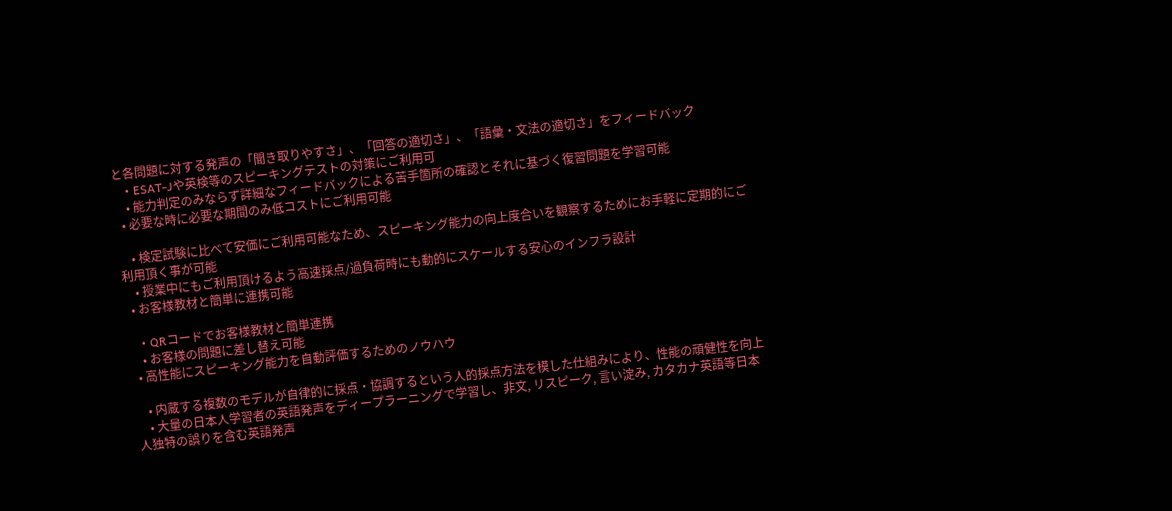と各問題に対する発声の「聞き取りやすさ」、「回答の適切さ」、「語彙・文法の適切さ」をフィードバック
    • ESAT-Jや英検等のスピーキングテストの対策にご利用可
    • 能力判定のみならず詳細なフィードバックによる苦手箇所の確認とそれに基づく復習問題を学習可能
  • 必要な時に必要な期間のみ低コストにご利用可能

    • 検定試験に比べて安価にご利用可能なため、スピーキング能力の向上度合いを観察するためにお手軽に定期的にご利用頂く事が可能
    • 授業中にもご利用頂けるよう高速採点/過負荷時にも動的にスケールする安心のインフラ設計
  • お客様教材と簡単に連携可能

    • QRコードでお客様教材と簡単連携
    • お客様の問題に差し替え可能
  • 高性能にスピーキング能力を自動評価するためのノウハウ

    • 内蔵する複数のモデルが自律的に採点・協調するという人的採点方法を模した仕組みにより、性能の頑健性を向上
    • 大量の日本人学習者の英語発声をディープラーニングで学習し、非文, リスピーク, 言い淀み, カタカナ英語等日本人独特の誤りを含む英語発声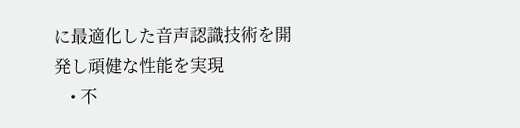に最適化した音声認識技術を開発し頑健な性能を実現
    • 不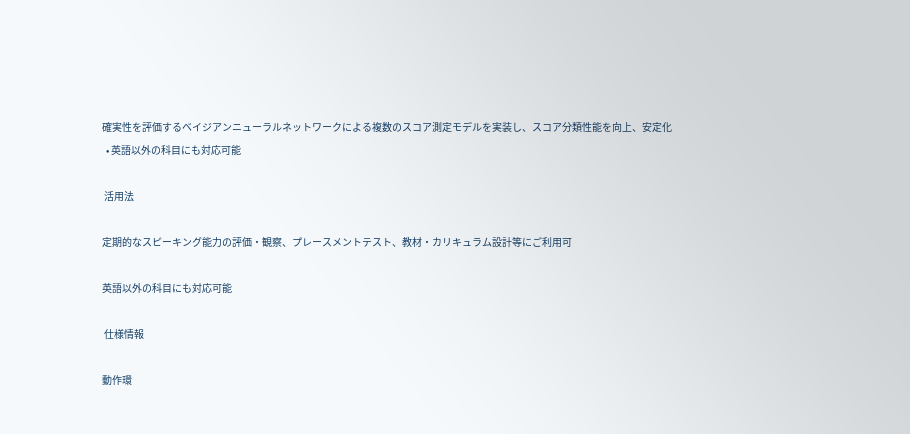確実性を評価するベイジアンニューラルネットワークによる複数のスコア測定モデルを実装し、スコア分類性能を向上、安定化
  • 英語以外の科目にも対応可能

 活用法

定期的なスピーキング能力の評価・観察、プレースメントテスト、教材・カリキュラム設計等にご利用可

英語以外の科目にも対応可能

 仕様情報

動作環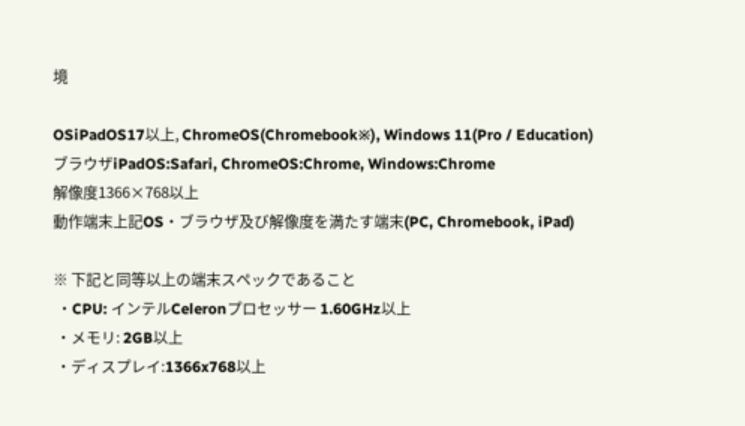境

OSiPadOS17以上, ChromeOS(Chromebook※), Windows 11(Pro / Education)
ブラウザiPadOS:Safari, ChromeOS:Chrome, Windows:Chrome
解像度1366×768以上
動作端末上記OS・ブラウザ及び解像度を満たす端末(PC, Chromebook, iPad)

※ 下記と同等以上の端末スペックであること
 ・CPU: インテルCeleronプロセッサー 1.60GHz以上
 ・メモリ: 2GB以上
 ・ディスプレイ:1366x768以上